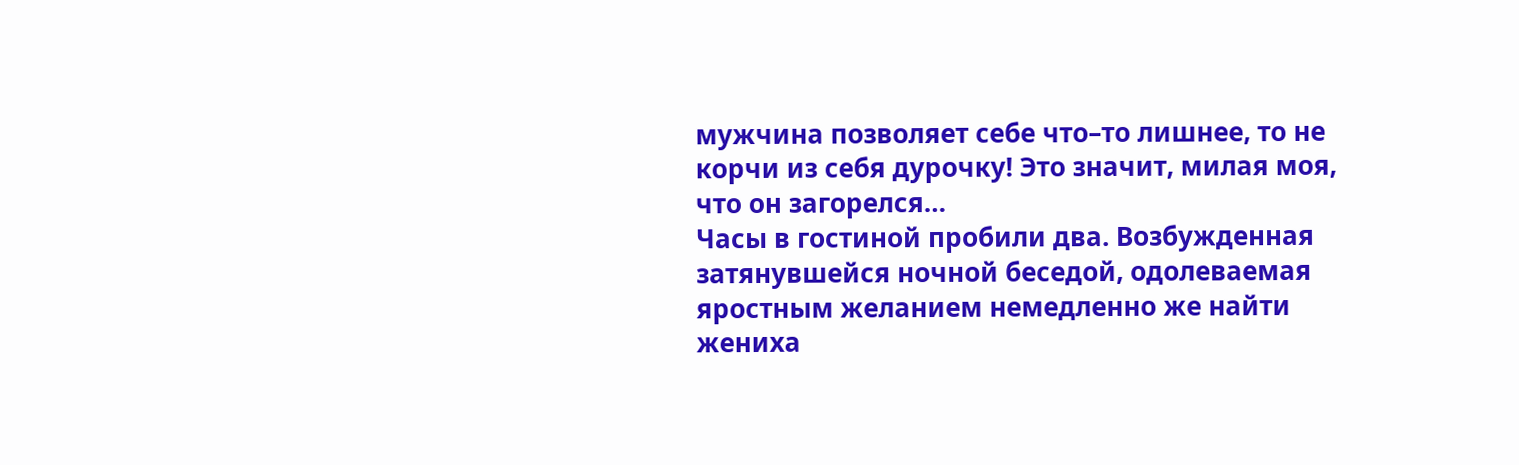мужчина позволяет себе что–то лишнее, то не корчи из себя дурочку! Это значит, милая моя, что он загорелся…
Часы в гостиной пробили два. Возбужденная затянувшейся ночной беседой, одолеваемая яростным желанием немедленно же найти жениха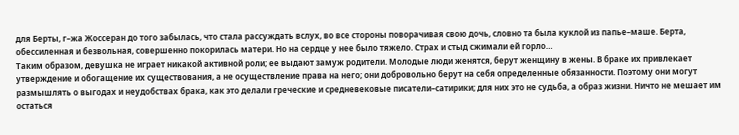для Берты, г–жа Жоссеран до того забылась, что стала рассуждать вслух, во все стороны поворачивая свою дочь, словно та была куклой из папье–маше. Берта, обессиленная и безвольная, совершенно покорилась матери. Но на сердце у нее было тяжело. Страх и стыд сжимали ей горло…
Таким образом, девушка не играет никакой активной роли; ее выдают замуж родители. Молодые люди женятся, берут женщину в жены. В браке их привлекает утверждение и обогащение их существования, а не осуществление права на него; они добровольно берут на себя определенные обязанности. Поэтому они могут размышлять о выгодах и неудобствах брака, как это делали греческие и средневековые писатели–сатирики; для них это не судьба, а образ жизни. Ничто не мешает им остаться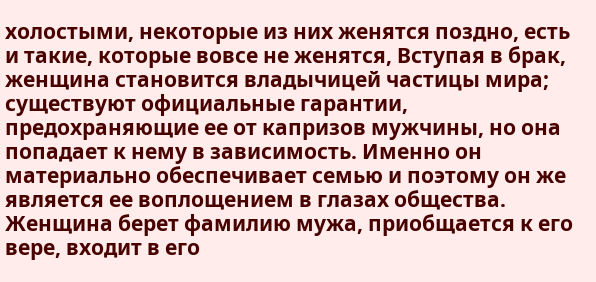холостыми, некоторые из них женятся поздно, есть и такие, которые вовсе не женятся, Вступая в брак, женщина становится владычицей частицы мира; существуют официальные гарантии, предохраняющие ее от капризов мужчины, но она попадает к нему в зависимость. Именно он материально обеспечивает семью и поэтому он же является ее воплощением в глазах общества. Женщина берет фамилию мужа, приобщается к его вере, входит в его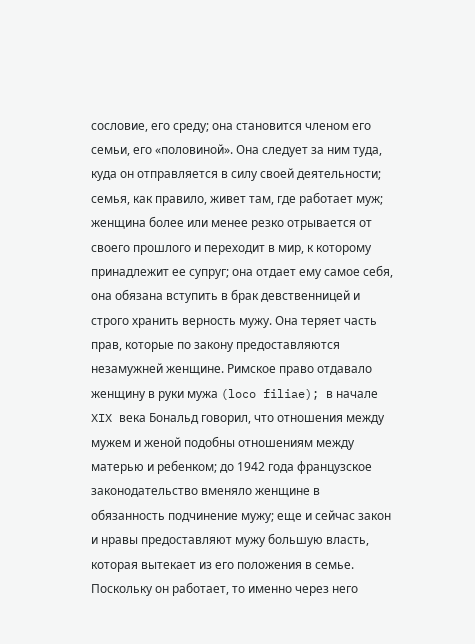сословие, его среду; она становится членом его семьи, его «половиной». Она следует за ним туда, куда он отправляется в силу своей деятельности; семья, как правило, живет там, где работает муж; женщина более или менее резко отрывается от своего прошлого и переходит в мир, к которому принадлежит ее супруг; она отдает ему самое себя, она обязана вступить в брак девственницей и строго хранить верность мужу. Она теряет часть прав, которые по закону предоставляются незамужней женщине. Римское право отдавало женщину в руки мужа (loco filiae); в начале XIX века Бональд говорил, что отношения между мужем и женой подобны отношениям между матерью и ребенком; до 1942 года французское законодательство вменяло женщине в обязанность подчинение мужу; еще и сейчас закон и нравы предоставляют мужу большую власть, которая вытекает из его положения в семье. Поскольку он работает, то именно через него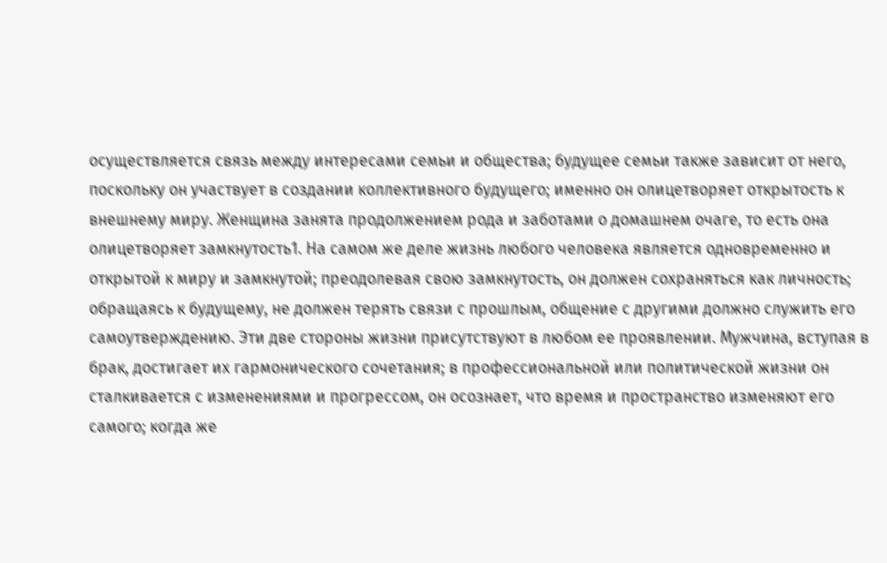осуществляется связь между интересами семьи и общества; будущее семьи также зависит от него, поскольку он участвует в создании коллективного будущего; именно он олицетворяет открытость к внешнему миру. Женщина занята продолжением рода и заботами о домашнем очаге, то есть она олицетворяет замкнутость1. На самом же деле жизнь любого человека является одновременно и открытой к миру и замкнутой; преодолевая свою замкнутость, он должен сохраняться как личность; обращаясь к будущему, не должен терять связи с прошлым, общение с другими должно служить его самоутверждению. Эти две стороны жизни присутствуют в любом ее проявлении. Мужчина, вступая в брак, достигает их гармонического сочетания; в профессиональной или политической жизни он сталкивается с изменениями и прогрессом, он осознает, что время и пространство изменяют его самого; когда же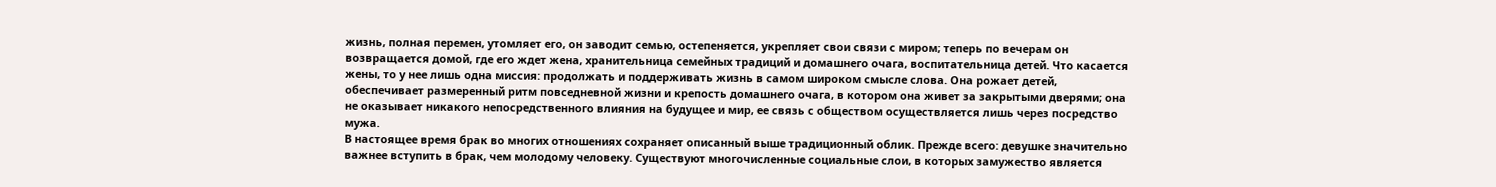жизнь, полная перемен, утомляет его, он заводит семью, остепеняется, укрепляет свои связи с миром; теперь по вечерам он возвращается домой, где его ждет жена, хранительница семейных традиций и домашнего очага, воспитательница детей. Что касается жены, то у нее лишь одна миссия: продолжать и поддерживать жизнь в самом широком смысле слова. Она рожает детей, обеспечивает размеренный ритм повседневной жизни и крепость домашнего очага, в котором она живет за закрытыми дверями; она не оказывает никакого непосредственного влияния на будущее и мир, ее связь с обществом осуществляется лишь через посредство мужа.
В настоящее время брак во многих отношениях сохраняет описанный выше традиционный облик. Прежде всего: девушке значительно важнее вступить в брак, чем молодому человеку. Существуют многочисленные социальные слои, в которых замужество является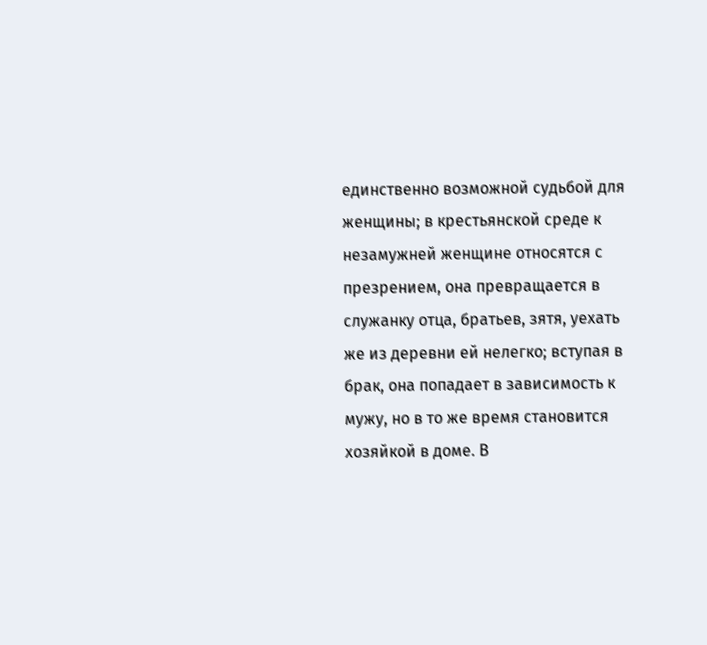единственно возможной судьбой для женщины; в крестьянской среде к незамужней женщине относятся с презрением, она превращается в служанку отца, братьев, зятя, уехать же из деревни ей нелегко; вступая в брак, она попадает в зависимость к мужу, но в то же время становится хозяйкой в доме. В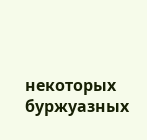некоторых буржуазных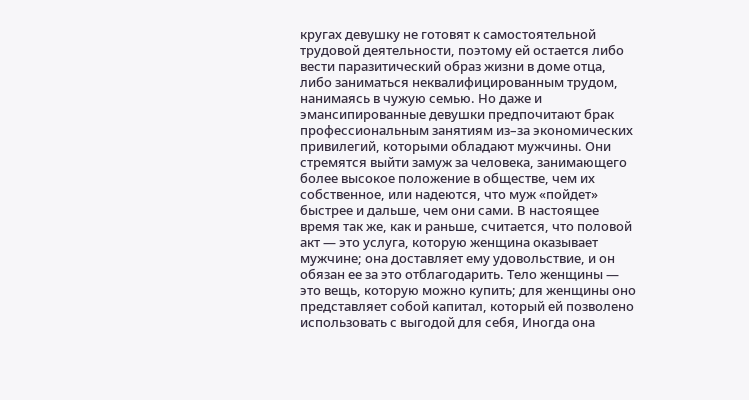кругах девушку не готовят к самостоятельной трудовой деятельности, поэтому ей остается либо вести паразитический образ жизни в доме отца, либо заниматься неквалифицированным трудом, нанимаясь в чужую семью. Но даже и эмансипированные девушки предпочитают брак профессиональным занятиям из–за экономических привилегий, которыми обладают мужчины. Они стремятся выйти замуж за человека, занимающего более высокое положение в обществе, чем их собственное, или надеются, что муж «пойдет» быстрее и дальше, чем они сами. В настоящее время так же, как и раньше, считается, что половой акт — это услуга, которую женщина оказывает мужчине; она доставляет ему удовольствие, и он обязан ее за это отблагодарить. Тело женщины — это вещь, которую можно купить; для женщины оно представляет собой капитал, который ей позволено использовать с выгодой для себя, Иногда она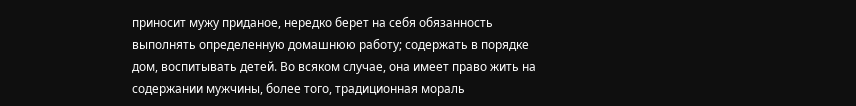приносит мужу приданое, нередко берет на себя обязанность выполнять определенную домашнюю работу; содержать в порядке дом, воспитывать детей. Во всяком случае, она имеет право жить на содержании мужчины, более того, традиционная мораль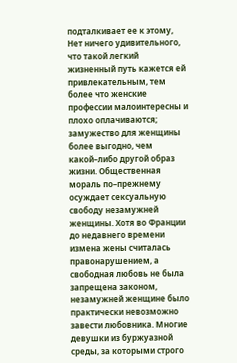подталкивает ее к этому, Нет ничего удивительного, что такой легкий жизненный путь кажется ей привлекательным, тем более что женские профессии малоинтересны и плохо оплачиваются; замужество для женщины более выгодно, чем какой–либо другой образ жизни. Общественная мораль по–прежнему осуждает сексуальную свободу незамужней женщины. Хотя во Франции до недавнего времени измена жены считалась правонарушением, а свободная любовь не была запрещена законом, незамужней женщине было практически невозможно завести любовника. Многие девушки из буржуазной среды, за которыми строго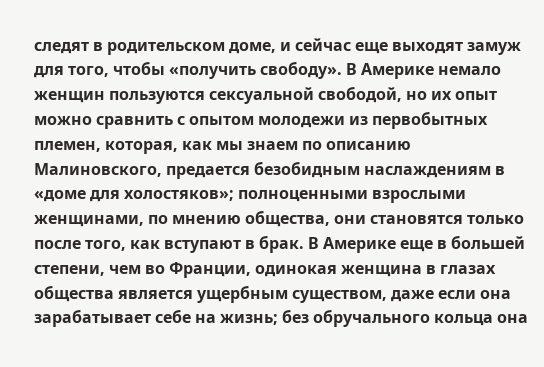следят в родительском доме, и сейчас еще выходят замуж для того, чтобы «получить свободу». В Америке немало женщин пользуются сексуальной свободой, но их опыт можно сравнить с опытом молодежи из первобытных племен, которая, как мы знаем по описанию Малиновского, предается безобидным наслаждениям в «доме для холостяков»; полноценными взрослыми женщинами, по мнению общества, они становятся только после того, как вступают в брак. В Америке еще в большей степени, чем во Франции, одинокая женщина в глазах общества является ущербным существом, даже если она зарабатывает себе на жизнь; без обручального кольца она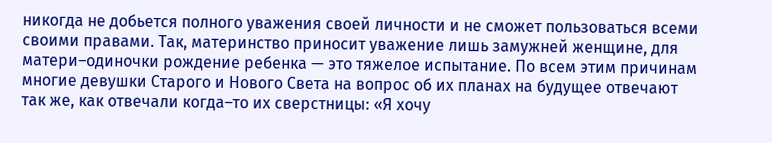никогда не добьется полного уважения своей личности и не сможет пользоваться всеми своими правами. Так, материнство приносит уважение лишь замужней женщине, для матери–одиночки рождение ребенка — это тяжелое испытание. По всем этим причинам многие девушки Старого и Нового Света на вопрос об их планах на будущее отвечают так же, как отвечали когда–то их сверстницы: «Я хочу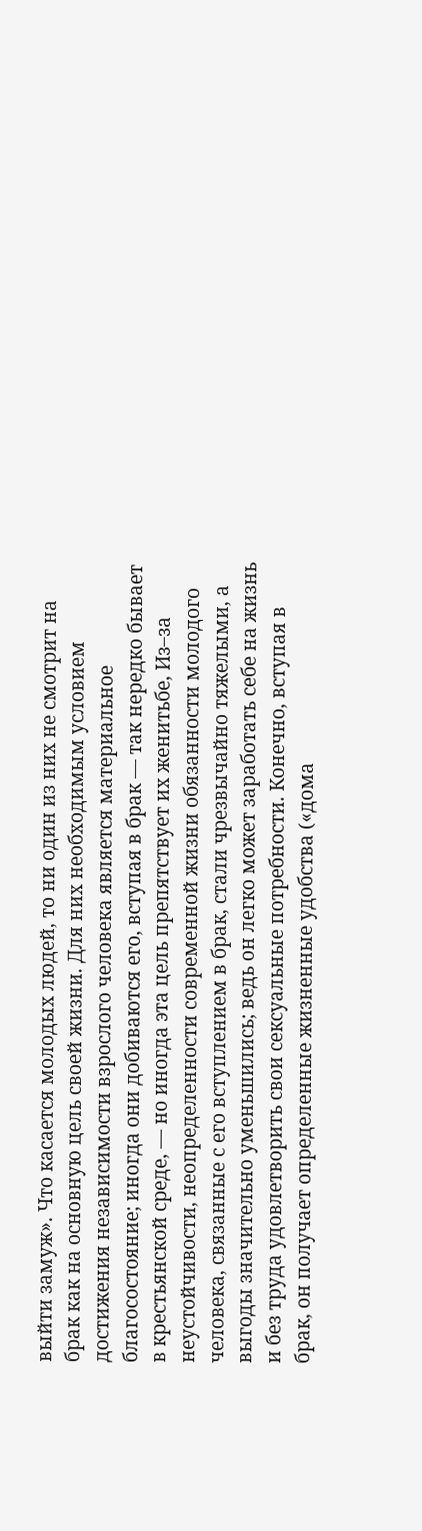выйти замуж». Что касается молодых людей, то ни один из них не смотрит на брак как на основную цель своей жизни. Для них необходимым условием достижения независимости взрослого человека является материальное благосостояние; иногда они добиваются его, вступая в брак — так нередко бывает в крестьянской среде, — но иногда эта цель препятствует их женитьбе, Из–за неустойчивости, неопределенности современной жизни обязанности молодого человека, связанные с его вступлением в брак, стали чрезвычайно тяжелыми, а выгоды значительно уменьшились; ведь он легко может заработать себе на жизнь и без труда удовлетворить свои сексуальные потребности. Конечно, вступая в брак, он получает определенные жизненные удобства («дома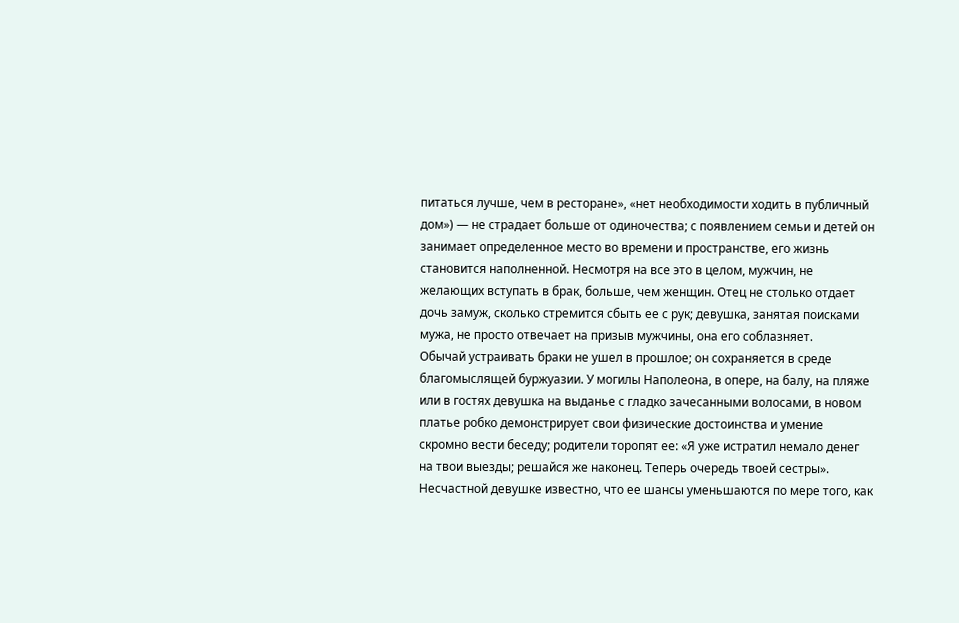питаться лучше, чем в ресторане», «нет необходимости ходить в публичный дом») — не страдает больше от одиночества; с появлением семьи и детей он занимает определенное место во времени и пространстве, его жизнь становится наполненной. Несмотря на все это в целом, мужчин, не желающих вступать в брак, больше, чем женщин. Отец не столько отдает дочь замуж, сколько стремится сбыть ее с рук; девушка, занятая поисками мужа, не просто отвечает на призыв мужчины, она его соблазняет.
Обычай устраивать браки не ушел в прошлое; он сохраняется в среде благомыслящей буржуазии. У могилы Наполеона, в опере, на балу, на пляже или в гостях девушка на выданье с гладко зачесанными волосами, в новом платье робко демонстрирует свои физические достоинства и умение скромно вести беседу; родители торопят ее: «Я уже истратил немало денег на твои выезды; решайся же наконец. Теперь очередь твоей сестры». Несчастной девушке известно, что ее шансы уменьшаются по мере того, как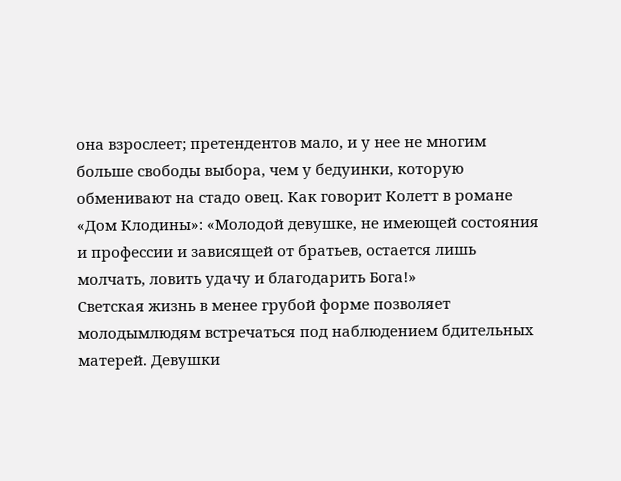она взрослеет; претендентов мало, и у нее не многим больше свободы выбора, чем у бедуинки, которую обменивают на стадо овец. Как говорит Колетт в романе «Дом Клодины»: «Молодой девушке, не имеющей состояния и профессии и зависящей от братьев, остается лишь молчать, ловить удачу и благодарить Бога!»
Светская жизнь в менее грубой форме позволяет молодымлюдям встречаться под наблюдением бдительных матерей. Девушки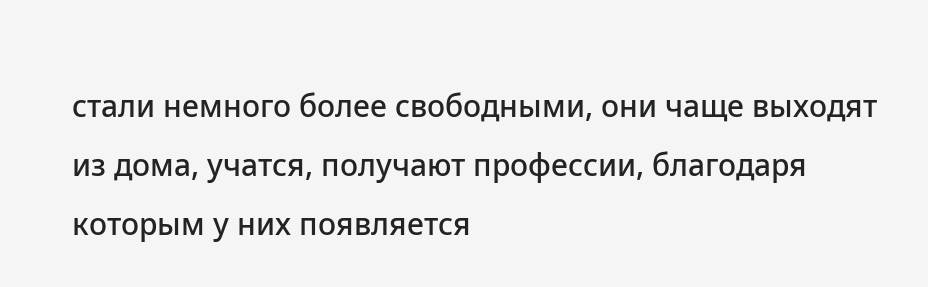стали немного более свободными, они чаще выходят из дома, учатся, получают профессии, благодаря которым у них появляется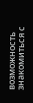возможность знакомиться с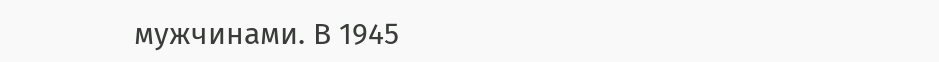мужчинами. В 1945